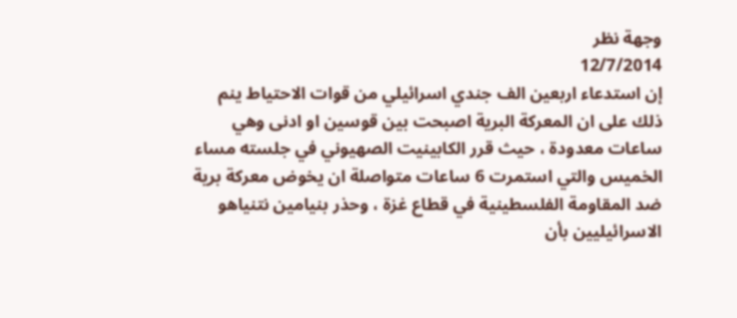وجهة نظر
12/7/2014
إن استدعاء اربعين الف جندي اسرائيلي من قوات الاحتياط ينم ذلك على ان المعركة البرية اصبحت بين قوسين او ادنى وهي ساعات معدودة ، حيث قرر الكابينيت الصهيوني في جلسته مساء الخميس والتي استمرت 6 ساعات متواصلة ان يخوض معركة برية ضد المقاومة الفلسطينية في قطاع غزة ، وحذر بنيامين نتنياهو الاسرائيليين بأن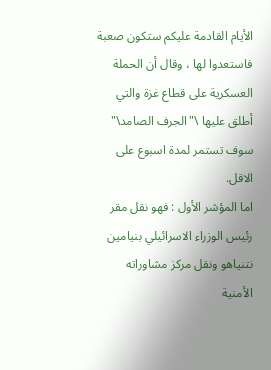الأيام القادمة عليكم ستكون صعبة فاستعدوا لها ، وقال أن الحملة العسكرية على قطاع غزة والتي أطلق عليها \"الجرف الصامد\" سوف تستمر لمدة اسبوع على الاقل.
اما المؤشر الأول : فهو نقل مقر رئيس الوزراء الاسرائيلي بنيامين نتنياهو ونقل مركز مشاوراته الأمنية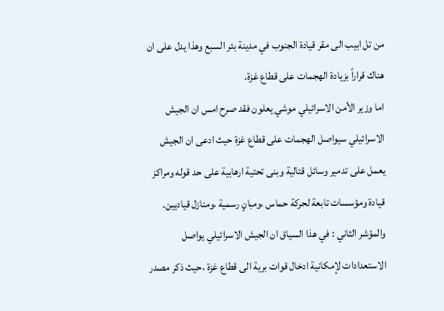من تل ابيب الى مقر قيادة الجنوب في مدينة بئر السبع وهذا يدل على ان هناك قراراً بزيادة الهجمات على قطاع غزة.
اما وزير الأمن الاسرائيلي موشي يعلون فقد صرح امس ان الجيش الاسرائيلي سيواصل الهجمات على قطاع غزة حيث ادعى ان الجيش يعمل على تدمير وسائل قتالية وبنى تحتية ارهابية على حد قوله ومراكز قيادة ومؤسسات تابعة لحركة حماس ،ومبانٍ رسمية ،ومنازل قياديين.
والمؤشر الثاني : في هذا السياق ان الجيش الاسرائيلي يواصل الاستعدادات لإمكانية ادخال قوات برية الى قطاع غزة ،حيث ذكر مصدر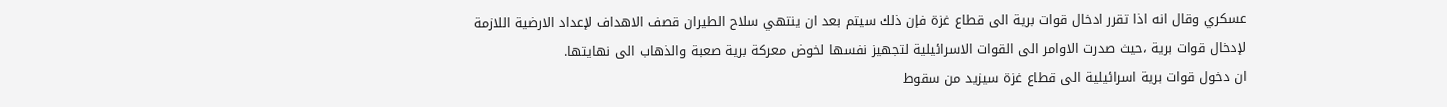عسكري وقال انه اذا تقرر ادخال قوات برية الى قطاع غزة فإن ذلك سيتم بعد ان ينتهي سلاح الطيران قصف الاهداف لإعداد الارضية اللازمة لإدخال قوات برية ،حيث صدرت الاوامر الى القوات الاسرائيلية لتجهيز نفسها لخوض معركة برية صعبة والذهاب الى نهايتها.
ان دخول قوات برية اسرائيلية الى قطاع غزة سيزيد من سقوط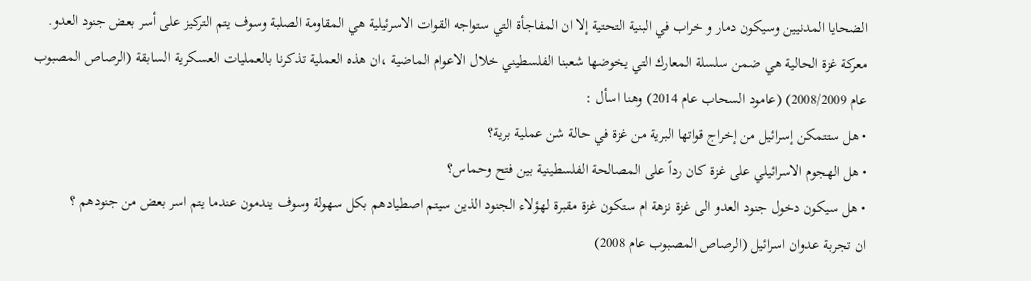الضحايا المدنيين وسيكون دمار و خراب في البنية التحتية إلا ان المفاجأة التي ستواجه القوات الاسرئيلية هي المقاومة الصلبة وسوف يتم التركيز على أسر بعض جنود العدو.
معركة غزة الحالية هي ضمن سلسلة المعارك التي يخوضها شعبنا الفلسطيني خلال الاعوام الماضية ،ان هذه العملية تذكرنا بالعمليات العسكرية السابقة (الرصاص المصبوب عام 2008/2009) (عامود السحاب عام 2014) وهنا اسأل :
• هل ستتمكن إسرائيل من إخراج قواتها البرية من غزة في حالة شن عملية برية؟
• هل الهجوم الاسرائيلي على غزة كان رداً على المصالحة الفلسطينية بين فتح وحماس؟
• هل سيكون دخول جنود العدو الى غزة نزهة ام ستكون غزة مقبرة لهؤلاء الجنود الذين سيتم اصطيادهم بكل سهولة وسوف يندمون عندما يتم اسر بعض من جنودهم ؟
ان تجربة عدوان اسرائيل (الرصاص المصبوب عام 2008)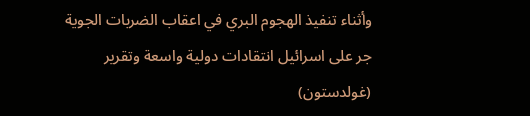وأثناء تنفيذ الهجوم البري في اعقاب الضربات الجوية جر على اسرائيل انتقادات دولية واسعة وتقرير (غولدستون)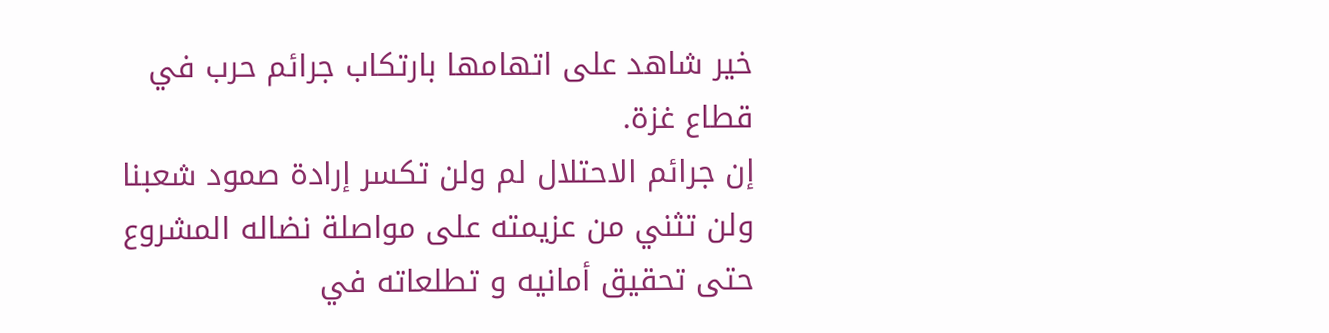خير شاهد على اتهامها بارتكاب جرائم حرب في قطاع غزة.
إن جرائم الاحتلال لم ولن تكسر إرادة صمود شعبنا ولن تثني من عزيمته على مواصلة نضاله المشروع حتى تحقيق أمانيه و تطلعاته في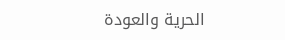الحرية والعودة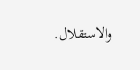والاستقلال.